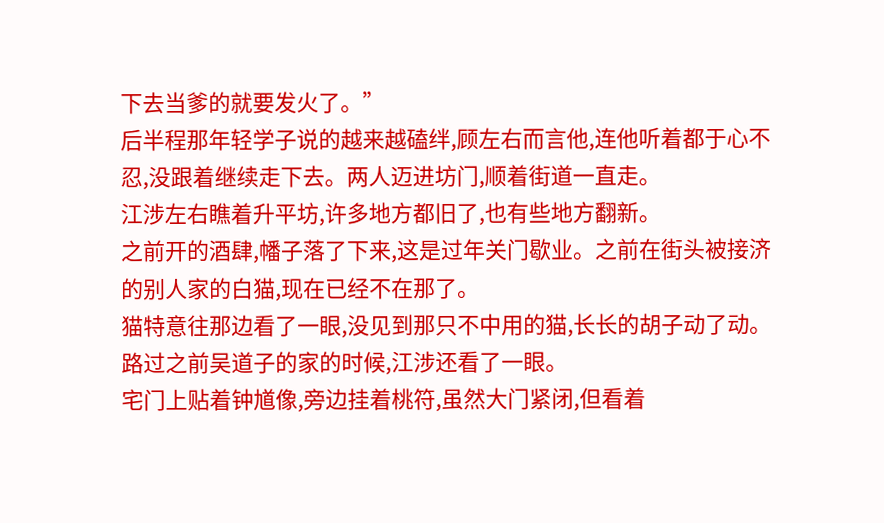下去当爹的就要发火了。”
后半程那年轻学子说的越来越磕绊,顾左右而言他,连他听着都于心不忍,没跟着继续走下去。两人迈进坊门,顺着街道一直走。
江涉左右瞧着升平坊,许多地方都旧了,也有些地方翻新。
之前开的酒肆,幡子落了下来,这是过年关门歇业。之前在街头被接济的别人家的白猫,现在已经不在那了。
猫特意往那边看了一眼,没见到那只不中用的猫,长长的胡子动了动。
路过之前吴道子的家的时候,江涉还看了一眼。
宅门上贴着钟馗像,旁边挂着桃符,虽然大门紧闭,但看着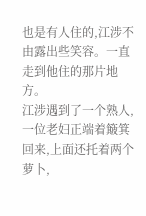也是有人住的,江涉不由露出些笑容。一直走到他住的那片地方。
江涉遇到了一个熟人,一位老妇正端着簸箕回来,上面还托着两个萝卜,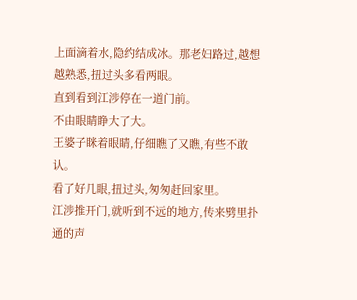上面滴着水,隐约结成冰。那老妇路过,越想越熟悉,扭过头多看两眼。
直到看到江涉停在一道门前。
不由眼睛睁大了大。
王婆子眯着眼睛,仔细瞧了又瞧,有些不敢认。
看了好几眼,扭过头,匆匆赶回家里。
江涉推开门,就听到不远的地方,传来劈里扑通的声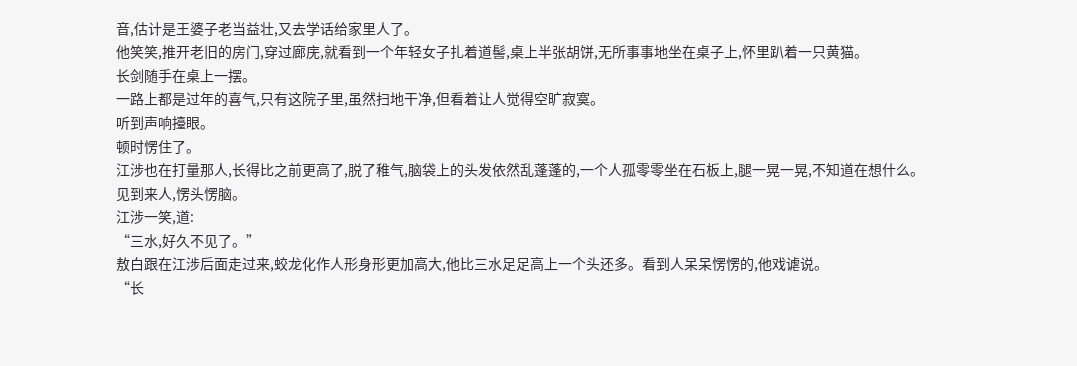音,估计是王婆子老当益壮,又去学话给家里人了。
他笑笑,推开老旧的房门,穿过廊庑,就看到一个年轻女子扎着道髻,桌上半张胡饼,无所事事地坐在桌子上,怀里趴着一只黄猫。
长剑随手在桌上一摆。
一路上都是过年的喜气,只有这院子里,虽然扫地干净,但看着让人觉得空旷寂寞。
听到声响擡眼。
顿时愣住了。
江涉也在打量那人,长得比之前更高了,脱了稚气,脑袋上的头发依然乱蓬蓬的,一个人孤零零坐在石板上,腿一晃一晃,不知道在想什么。
见到来人,愣头愣脑。
江涉一笑,道:
“三水,好久不见了。”
敖白跟在江涉后面走过来,蛟龙化作人形身形更加高大,他比三水足足高上一个头还多。看到人呆呆愣愣的,他戏谑说。
“长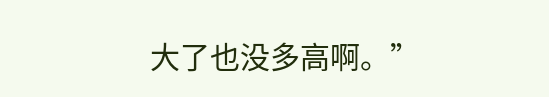大了也没多高啊。”